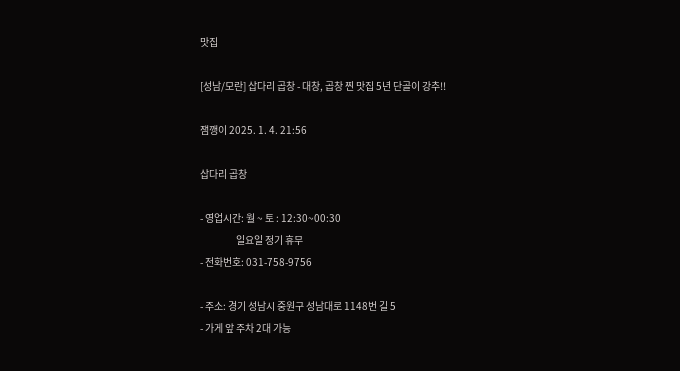맛집

[성남/모란] 삽다리 곱창 - 대창, 곱창 찐 맛집 5년 단골이 강추!!

잼깽이 2025. 1. 4. 21:56

삽다리 곱창

- 영업시간: 월 ~ 토 : 12:30~00:30
                  일요일 정기 휴무
- 전화번호: 031-758-9756

- 주소: 경기 성남시 중원구 성남대로 1148번 길 5
- 가게 앞 주차 2대 가능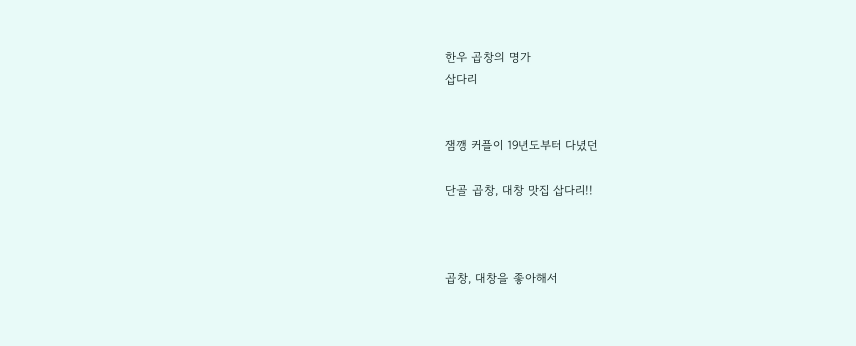한우 곱창의 명가
삽다리


잼깽 커플이 19년도부터 다녔던

단골 곱창, 대창 맛집 삽다리!!



곱창, 대창을 좋아해서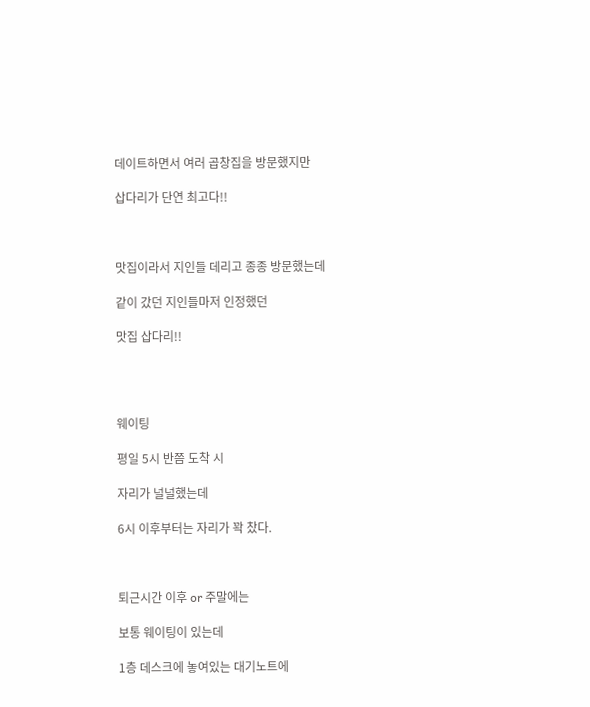데이트하면서 여러 곱창집을 방문했지만

삽다리가 단연 최고다!!



맛집이라서 지인들 데리고 종종 방문했는데

같이 갔던 지인들마저 인정했던

맛집 삽다리!!




웨이팅

평일 5시 반쯤 도착 시

자리가 널널했는데

6시 이후부터는 자리가 꽉 찼다.



퇴근시간 이후 or 주말에는

보통 웨이팅이 있는데

1층 데스크에 놓여있는 대기노트에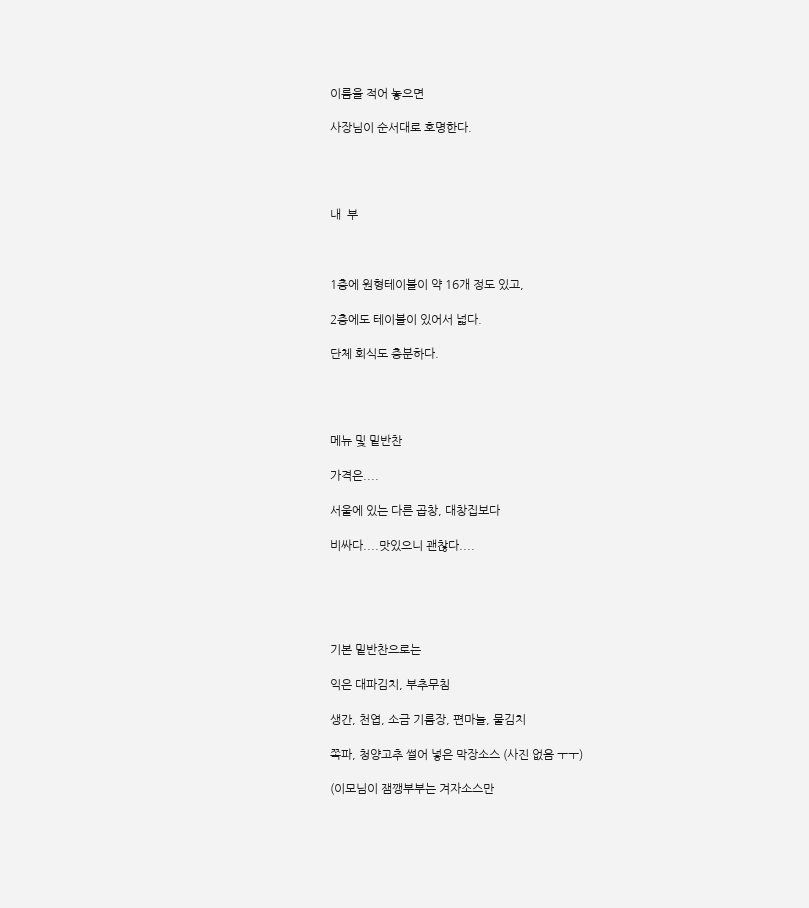이름을 적어 놓으면

사장님이 순서대로 호명한다.




내  부



1층에 원형테이블이 약 16개 정도 있고,

2층에도 테이블이 있어서 넓다.

단체 회식도 충분하다.




메뉴 및 밑반찬

가격은....

서울에 있는 다른 곱창, 대창집보다

비싸다....맛있으니 괜찮다....





기본 밑반찬으로는

익은 대파김치, 부추무침

생간, 천엽, 소금 기름장, 편마늘, 물김치

쪽파, 청양고추 썰어 넣은 막장소스 (사진 없음 ㅜㅜ)

(이모님이 잼깽부부는 겨자소스만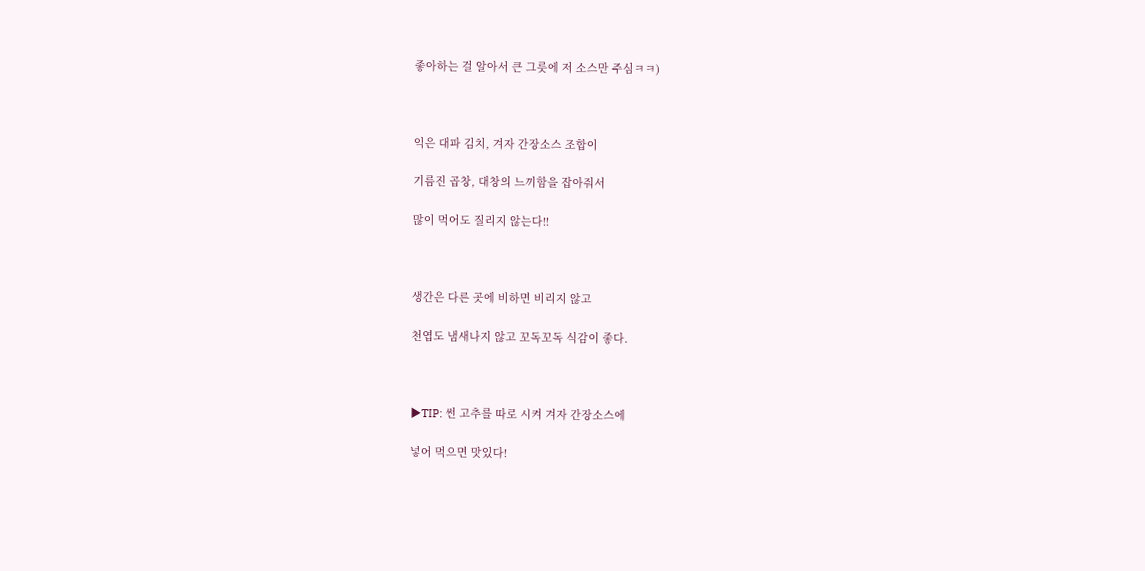좋아하는 걸 알아서 큰 그릇에 저 소스만 주심ㅋㅋ)



익은 대파 김치, 겨자 간장소스 조합이

기름진 곱창, 대창의 느끼함을 잡아줘서

많이 먹어도 질리지 않는다!!



생간은 다른 곳에 비하면 비리지 않고

천엽도 냄새나지 않고 꼬독꼬독 식감이 좋다.



▶TIP: 썬 고추를 따로 시켜 겨자 간장소스에

넣어 먹으면 맛있다!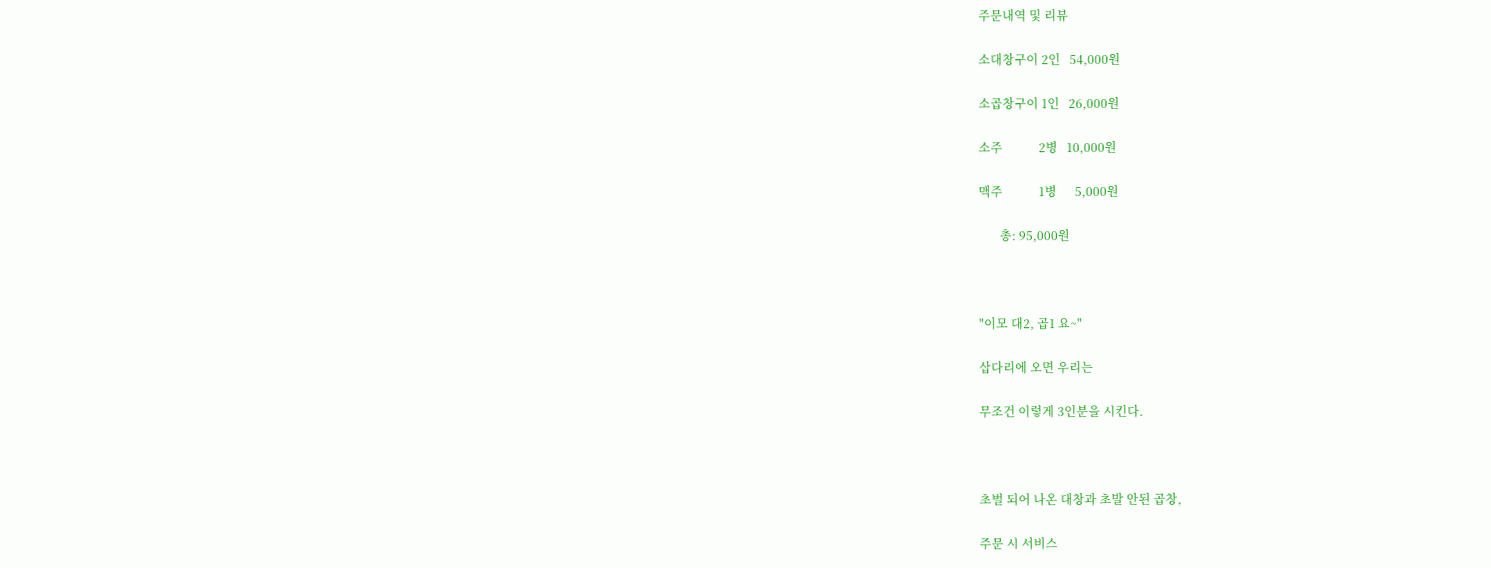주문내역 및 리뷰

소대창구이 2인   54,000원

소곱창구이 1인   26,000원

소주            2병   10,000원

맥주            1병      5,000원

       총: 95,000원



"이모 대2, 곱1 요~"

삽다리에 오면 우리는

무조건 이렇게 3인분을 시킨다.



초벌 되어 나온 대창과 초발 안된 곱창,

주문 시 서비스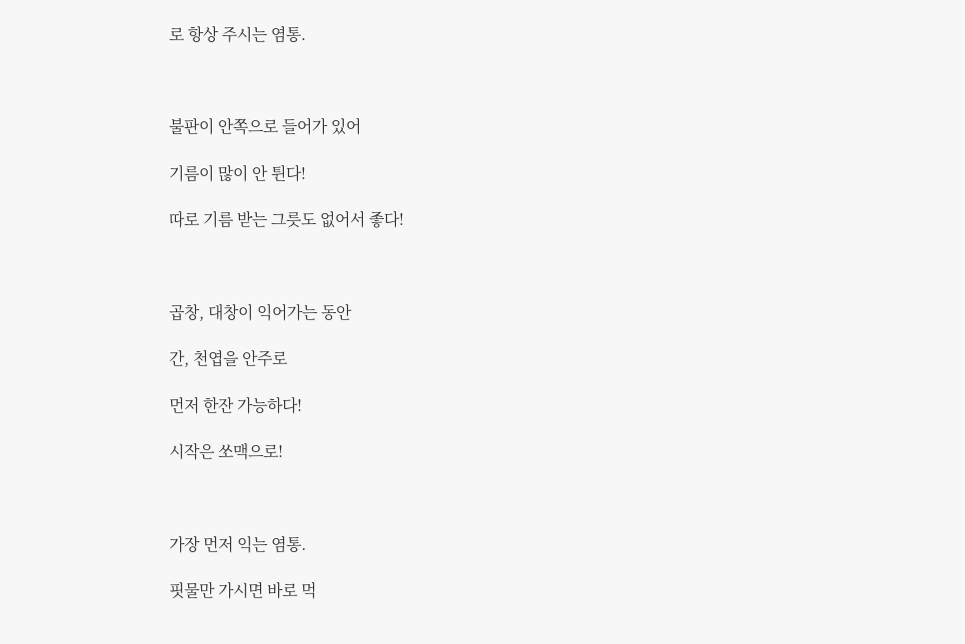로 항상 주시는 염통.



불판이 안쪽으로 들어가 있어

기름이 많이 안 튄다!

따로 기름 받는 그릇도 없어서 좋다!



곱창, 대창이 익어가는 동안

간, 천엽을 안주로

먼저 한잔 가능하다!

시작은 쏘맥으로!



가장 먼저 익는 염통.

핏물만 가시면 바로 먹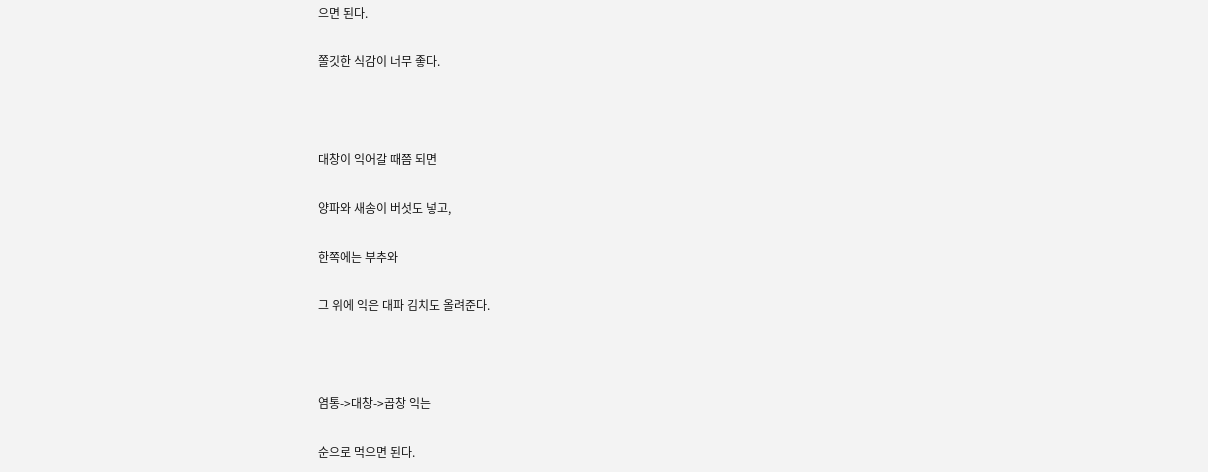으면 된다.

쫄깃한 식감이 너무 좋다.



대창이 익어갈 때쯤 되면

양파와 새송이 버섯도 넣고,

한쪽에는 부추와

그 위에 익은 대파 김치도 올려준다.



염통->대창->곱창 익는

순으로 먹으면 된다.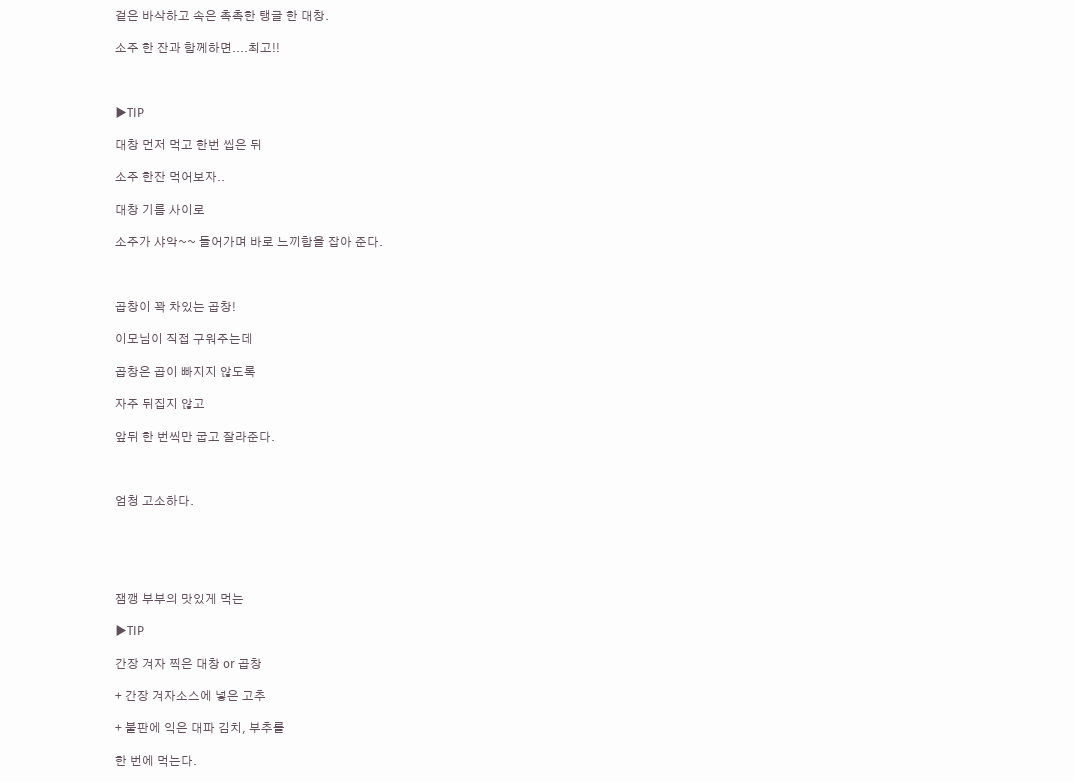겉은 바삭하고 속은 촉촉한 탱글 한 대창.

소주 한 잔과 함께하면....최고!!



▶TIP

대창 먼저 먹고 한번 씹은 뒤

소주 한잔 먹어보자..

대창 기름 사이로

소주가 샤악~~ 들어가며 바로 느끼함을 잡아 준다.



곱창이 꽉 차있는 곱창!

이모님이 직접 구워주는데

곱창은 곱이 빠지지 않도록

자주 뒤집지 않고

앞뒤 한 번씩만 굽고 잘라준다.



엄청 고소하다.





잼깽 부부의 맛있게 먹는

▶TIP

간장 겨자 찍은 대창 or 곱창

+ 간장 겨자소스에 넣은 고추

+ 불판에 익은 대파 김치, 부추를

한 번에 먹는다.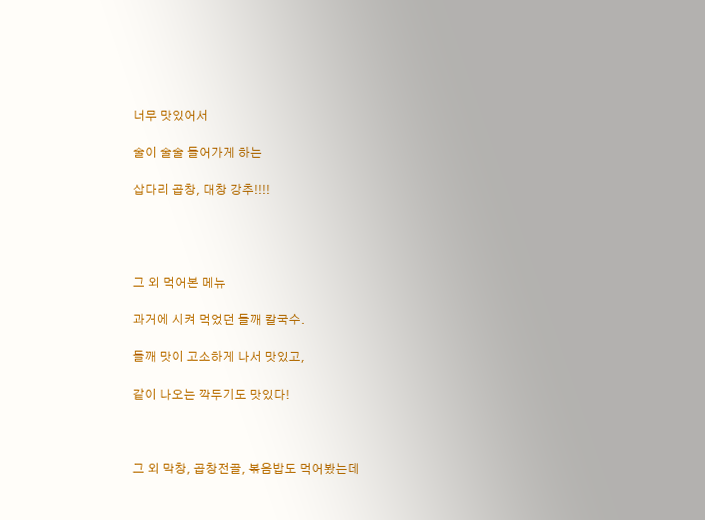너무 맛있어서

술이 술술 들어가게 하는

삽다리 곱창, 대창 강추!!!!




그 외 먹어본 메뉴

과거에 시켜 먹었던 들깨 칼국수.

들깨 맛이 고소하게 나서 맛있고,

같이 나오는 깍두기도 맛있다!



그 외 막창, 곱창전골, 볶음밥도 먹어봤는데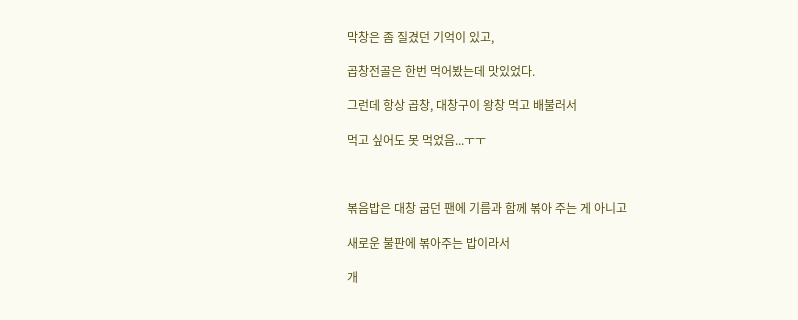막창은 좀 질겼던 기억이 있고,

곱창전골은 한번 먹어봤는데 맛있었다.

그런데 항상 곱창, 대창구이 왕창 먹고 배불러서

먹고 싶어도 못 먹었음...ㅜㅜ



볶음밥은 대창 굽던 팬에 기름과 함께 볶아 주는 게 아니고

새로운 불판에 볶아주는 밥이라서

개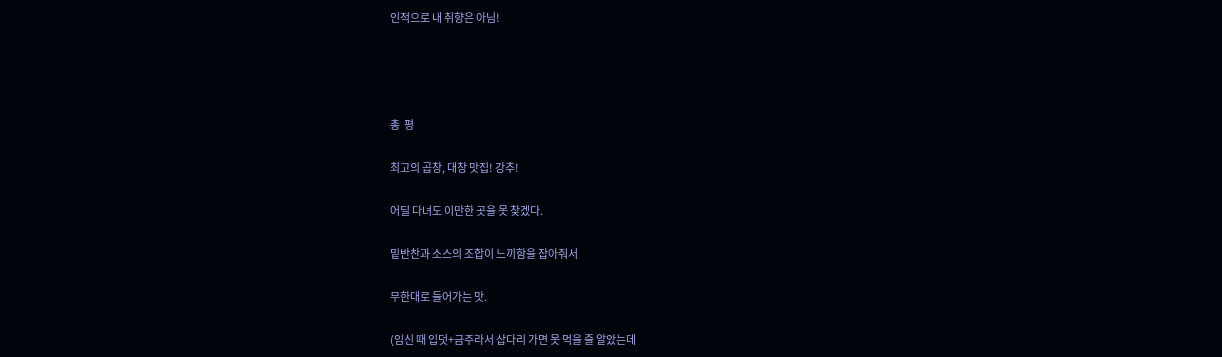인적으로 내 취향은 아님!




총  평

최고의 곱창, 대창 맛집! 강추!

어딜 다녀도 이만한 곳을 못 찾겠다.

밑반찬과 소스의 조합이 느끼함을 잡아줘서

무한대로 들어가는 맛.

(임신 때 입덧+금주라서 삽다리 가면 못 먹을 줄 알았는데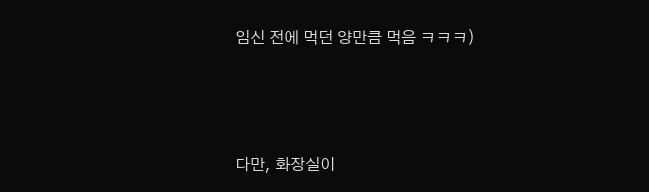임신 전에 먹던 양만큼 먹음 ㅋㅋㅋ)



다만, 화장실이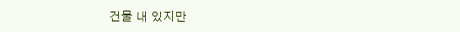건물 내 있지만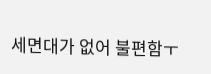세면대가 없어 불편함ㅜ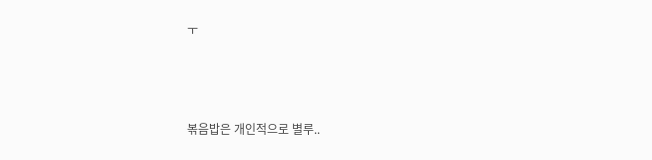ㅜ



볶음밥은 개인적으로 별루..